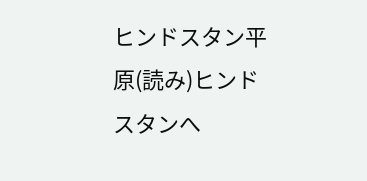ヒンドスタン平原(読み)ヒンドスタンへ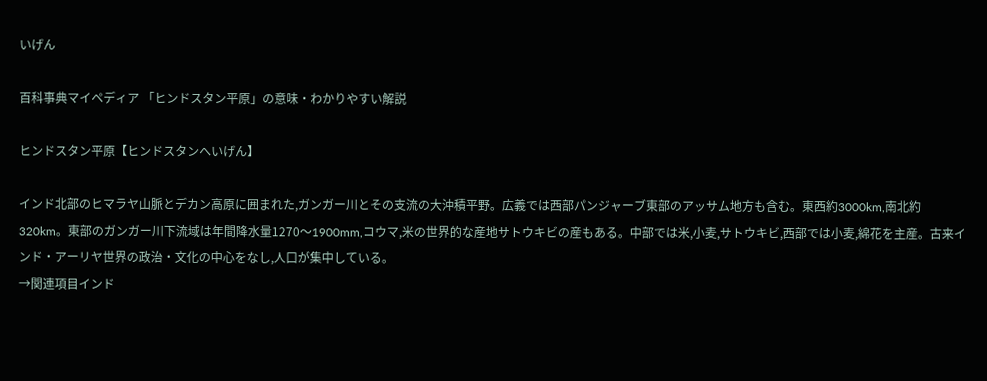いげん

百科事典マイペディア 「ヒンドスタン平原」の意味・わかりやすい解説

ヒンドスタン平原【ヒンドスタンへいげん】

インド北部のヒマラヤ山脈とデカン高原に囲まれた,ガンガー川とその支流の大沖積平野。広義では西部パンジャーブ東部のアッサム地方も含む。東西約3000km,南北約320km。東部のガンガー川下流域は年間降水量1270〜1900mm,コウマ,米の世界的な産地サトウキビの産もある。中部では米,小麦,サトウキビ,西部では小麦,綿花を主産。古来インド・アーリヤ世界の政治・文化の中心をなし,人口が集中している。
→関連項目インド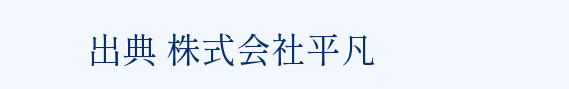出典 株式会社平凡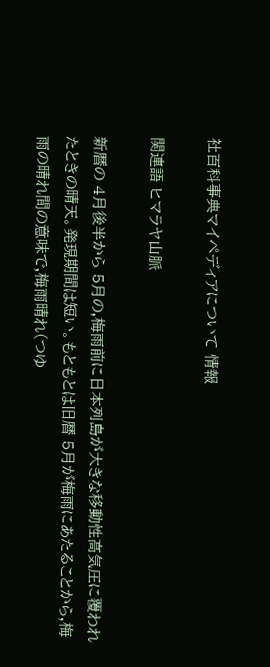社百科事典マイペディアについて 情報

関連語 ヒマラヤ山脈

新暦の 4月後半から 5月の,梅雨前に日本列島が大きな移動性高気圧に覆われたときの晴天。発現期間は短い。もともとは旧暦 5月が梅雨にあたることから,梅雨の晴れ間の意味で,梅雨晴れ(つゆ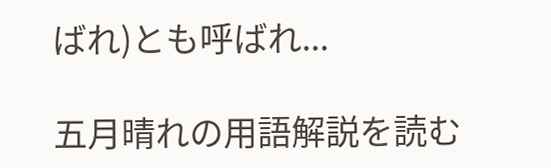ばれ)とも呼ばれ...

五月晴れの用語解説を読む